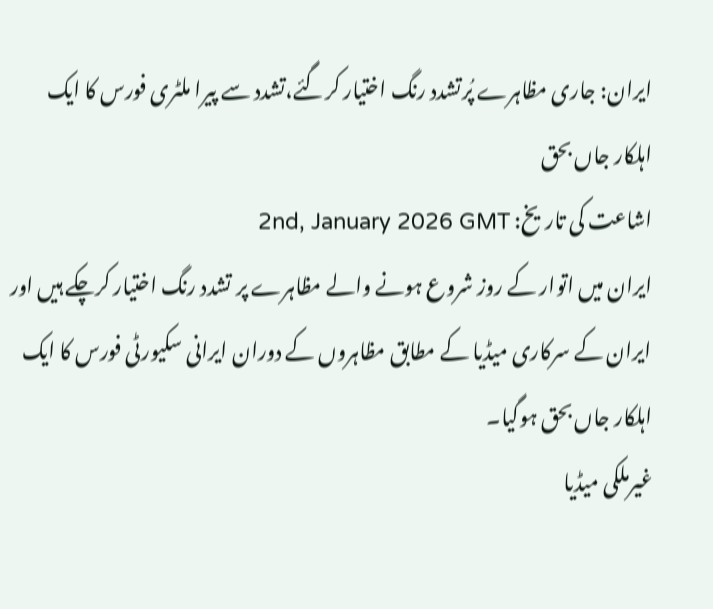ایران: جاری مظاہرے پُرتشدد رنگ اختیار کرگئے،تشدد سے پیرا ملٹری فورس کا ایک اہلکار جاں بحق
اشاعت کی تاریخ: 2nd, January 2026 GMT
ایران میں اتوار کے روز شروع ہونے والے مظاہرے پر تشدد رنگ اختیار کرچکے ہیں اور ایران کے سرکاری میڈیا کے مطابق مظاہروں کے دوران ایرانی سکیورٹی فورس کا ایک اہلکار جاں بحق ہوگیا۔
غیرملکی میڈیا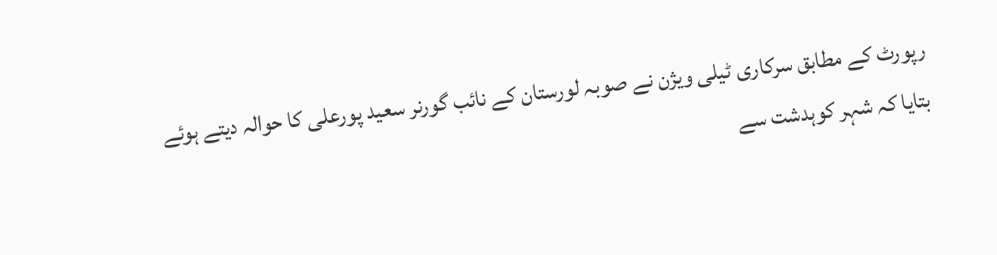رپورٹ کے مطابق سرکاری ٹیلی ویژن نے صوبہ لورستان کے نائب گورنر سعید پورعلی کا حوالہ دیتے ہوئے بتایا کہ شہر کوہدشت سے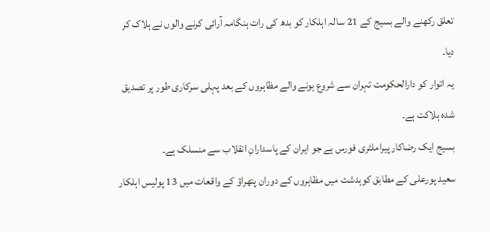تعلق رکھنے والے بسیج کے 21 سالہ اہلکار کو بدھ کی رات ہنگامہ آرائی کرنے والوں نے ہلاک کر دیا۔
یہ اتوار کو دارالحکومت تہران سے شروع ہونے والے مظاہروں کے بعد پہلی سرکاری طور پر تصدیق شدہ ہلاکت ہے۔
بسیج ایک رضاکار پیراملٹری فورس ہے جو ایران کے پاسدارانِ انقلاب سے منسلک ہے۔
سعید پورعلی کے مطابق کوہدشت میں مظاہروں کے دوران پتھراؤ کے واقعات میں 13 پولیس اہلکار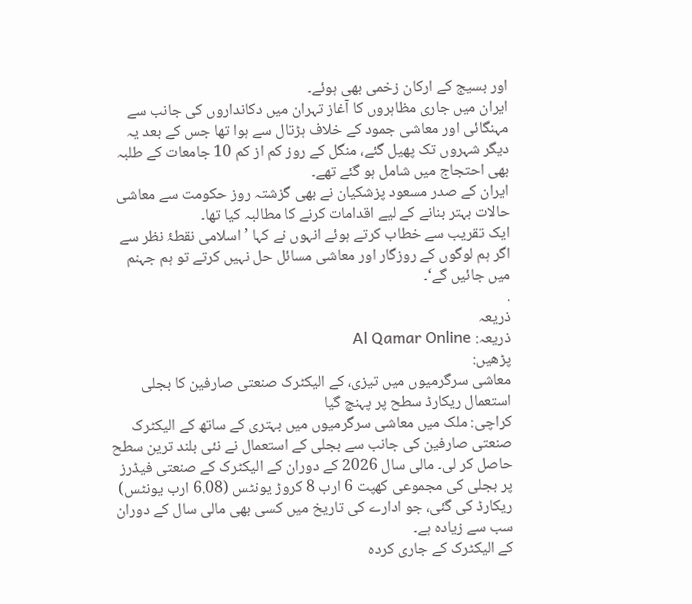اور بسیج کے ارکان زخمی بھی ہوئے۔
ایران میں جاری مظاہروں کا آغاز تہران میں دکانداروں کی جانب سے مہنگائی اور معاشی جمود کے خلاف ہڑتال سے ہوا تھا جس کے بعد یہ دیگر شہروں تک پھیل گئے، منگل کے روز کم از کم 10 جامعات کے طلبہ بھی احتجاج میں شامل ہو گئے تھے۔
ایران کے صدر مسعود پزشکیان نے بھی گزشتہ روز حکومت سے معاشی حالات بہتر بنانے کے لیے اقدامات کرنے کا مطالبہ کیا تھا۔
ایک تقریب سے خطاب کرتے ہوئے انہوں نے کہا ’اسلامی نقطۂ نظر سے اگر ہم لوگوں کے روزگار اور معاشی مسائل حل نہیں کرتے تو ہم جہنم میں جائیں گے‘۔
.
ذریعہ
ذریعہ: Al Qamar Online
پڑھیں:
معاشی سرگرمیوں میں تیزی، کے الیکٹرک صنعتی صارفین کا بجلی استعمال ریکارڈ سطح پر پہنچ گیا
کراچی: ملک میں معاشی سرگرمیوں میں بہتری کے ساتھ کے الیکٹرک صنعتی صارفین کی جانب سے بجلی کے استعمال نے نئی بلند ترین سطح حاصل کر لی۔ مالی سال 2026 کے دوران کے الیکٹرک کے صنعتی فیڈرز پر بجلی کی مجموعی کھپت 6 ارب 8 کروڑ یونٹس (6.08 ارب یونٹس) ریکارڈ کی گئی، جو ادارے کی تاریخ میں کسی بھی مالی سال کے دوران سب سے زیادہ ہے۔
کے الیکٹرک کے جاری کردہ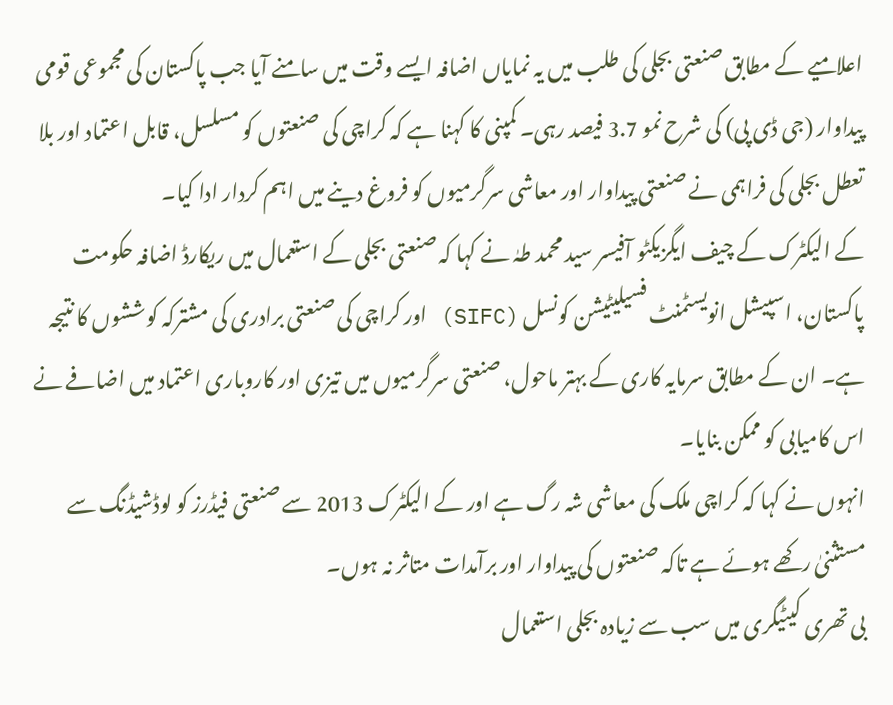اعلامیے کے مطابق صنعتی بجلی کی طلب میں یہ نمایاں اضافہ ایسے وقت میں سامنے آیا جب پاکستان کی مجموعی قومی پیداوار (جی ڈی پی) کی شرح نمو 3.7 فیصد رہی۔ کمپنی کا کہنا ہے کہ کراچی کی صنعتوں کو مسلسل، قابل اعتماد اور بلا تعطل بجلی کی فراہمی نے صنعتی پیداوار اور معاشی سرگرمیوں کو فروغ دینے میں اہم کردار ادا کیا۔
کے الیکٹرک کے چیف ایگزیکٹو آفیسر سید محمد طہٰ نے کہا کہ صنعتی بجلی کے استعمال میں ریکارڈ اضافہ حکومت پاکستان، اسپیشل انویسٹمنٹ فسیلیٹیشن کونسل (SIFC) اور کراچی کی صنعتی برادری کی مشترکہ کوششوں کا نتیجہ ہے۔ ان کے مطابق سرمایہ کاری کے بہتر ماحول، صنعتی سرگرمیوں میں تیزی اور کاروباری اعتماد میں اضافے نے اس کامیابی کو ممکن بنایا۔
انہوں نے کہا کہ کراچی ملک کی معاشی شہ رگ ہے اور کے الیکٹرک 2013 سے صنعتی فیڈرز کو لوڈشیڈنگ سے مستثنیٰ رکھے ہوئے ہے تاکہ صنعتوں کی پیداوار اور برآمدات متاثر نہ ہوں۔
بی تھری کیٹیگری میں سب سے زیادہ بجلی استعمال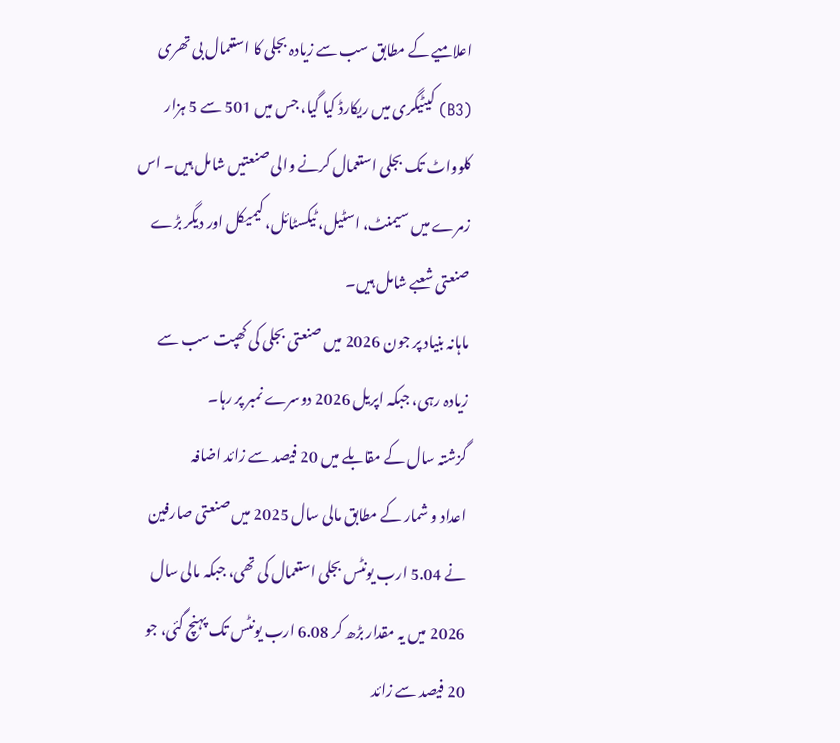اعلامیے کے مطابق سب سے زیادہ بجلی کا استعمال بی تھری (B3) کیٹیگری میں ریکارڈ کیا گیا، جس میں 501 سے 5 ہزار کلوواٹ تک بجلی استعمال کرنے والی صنعتیں شامل ہیں۔ اس زمرے میں سیمنٹ، اسٹیل، ٹیکسٹائل، کیمیکل اور دیگر بڑے صنعتی شعبے شامل ہیں۔
ماہانہ بنیاد پر جون 2026 میں صنعتی بجلی کی کھپت سب سے زیادہ رہی، جبکہ اپریل 2026 دوسرے نمبر پر رہا۔
گزشتہ سال کے مقابلے میں 20 فیصد سے زائد اضافہ
اعداد و شمار کے مطابق مالی سال 2025 میں صنعتی صارفین نے 5.04 ارب یونٹس بجلی استعمال کی تھی، جبکہ مالی سال 2026 میں یہ مقدار بڑھ کر 6.08 ارب یونٹس تک پہنچ گئی، جو 20 فیصد سے زائد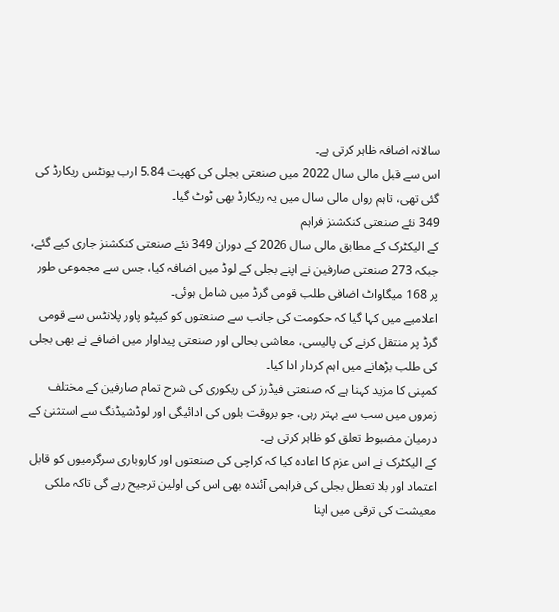سالانہ اضافہ ظاہر کرتی ہے۔
اس سے قبل مالی سال 2022 میں صنعتی بجلی کی کھپت 5.84 ارب یونٹس ریکارڈ کی گئی تھی، تاہم رواں مالی سال میں یہ ریکارڈ بھی ٹوٹ گیا۔
349 نئے صنعتی کنکشنز فراہم
کے الیکٹرک کے مطابق مالی سال 2026 کے دوران 349 نئے صنعتی کنکشنز جاری کیے گئے، جبکہ 273 صنعتی صارفین نے اپنے بجلی کے لوڈ میں اضافہ کیا، جس سے مجموعی طور پر 168 میگاواٹ اضافی طلب قومی گرڈ میں شامل ہوئی۔
اعلامیے میں کہا گیا کہ حکومت کی جانب سے صنعتوں کو کیپٹو پاور پلانٹس سے قومی گرڈ پر منتقل کرنے کی پالیسی، معاشی بحالی اور صنعتی پیداوار میں اضافے نے بھی بجلی کی طلب بڑھانے میں اہم کردار ادا کیا۔
کمپنی کا مزید کہنا ہے کہ صنعتی فیڈرز کی ریکوری کی شرح تمام صارفین کے مختلف زمروں میں سب سے بہتر رہی، جو بروقت بلوں کی ادائیگی اور لوڈشیڈنگ سے استثنیٰ کے درمیان مضبوط تعلق کو ظاہر کرتی ہے۔
کے الیکٹرک نے اس عزم کا اعادہ کیا کہ کراچی کی صنعتوں اور کاروباری سرگرمیوں کو قابل اعتماد اور بلا تعطل بجلی کی فراہمی آئندہ بھی اس کی اولین ترجیح رہے گی تاکہ ملکی معیشت کی ترقی میں اپنا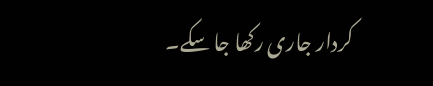کردار جاری رکھا جا سکے۔